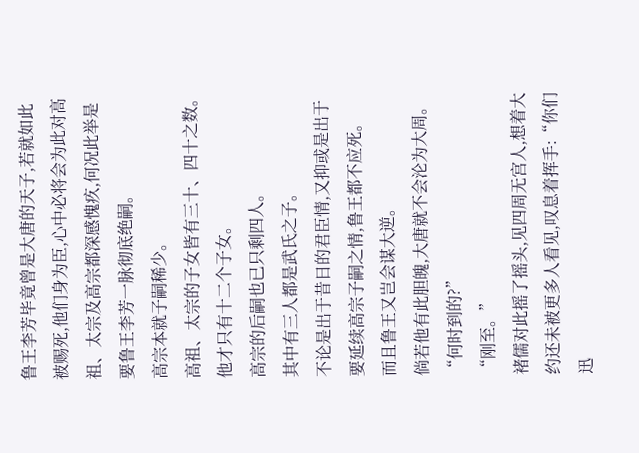鲁王李芳毕竟曾是大唐的天子,若就如此被赐死,他们身为臣,心中必将会为此对高祖、太宗及高宗都深感愧疚,何况此举是要鲁王李芳一脉彻底绝嗣。
高宗本就子嗣稀少。
高祖、太宗的子女皆有三十、四十之数。
他才只有十二个子女。
高宗的后嗣也已只剩四人。
其中有三人都是武氏之子。
不论是出于昔日的君臣情,又抑或是出于要延续高宗子嗣之情,鲁王都不应死。
而且鲁王又岂会谋大逆。
倘若他有此胆魄,大唐就不会沦为大周。
“何时到的?”
“刚至。”
褚儒对此摇了摇头,见四周无宫人,想着大约还未被更多人看见,叹息着挥手:“你们迅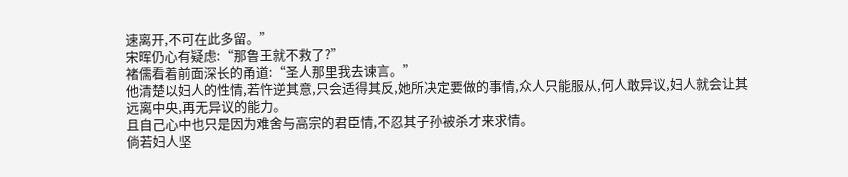速离开,不可在此多留。”
宋晖仍心有疑虑:“那鲁王就不救了?”
褚儒看着前面深长的甬道:“圣人那里我去谏言。”
他清楚以妇人的性情,若忤逆其意,只会适得其反,她所决定要做的事情,众人只能服从,何人敢异议,妇人就会让其远离中央,再无异议的能力。
且自己心中也只是因为难舍与高宗的君臣情,不忍其子孙被杀才来求情。
倘若妇人坚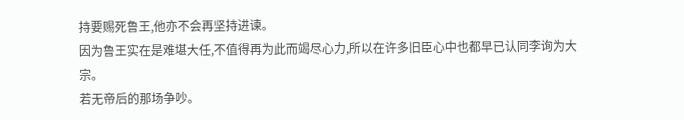持要赐死鲁王,他亦不会再坚持进谏。
因为鲁王实在是难堪大任,不值得再为此而竭尽心力,所以在许多旧臣心中也都早已认同李询为大宗。
若无帝后的那场争吵。